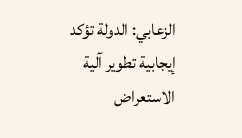الزعابي: الدولة تؤكد إيجابية تطوير آلية الاستعراض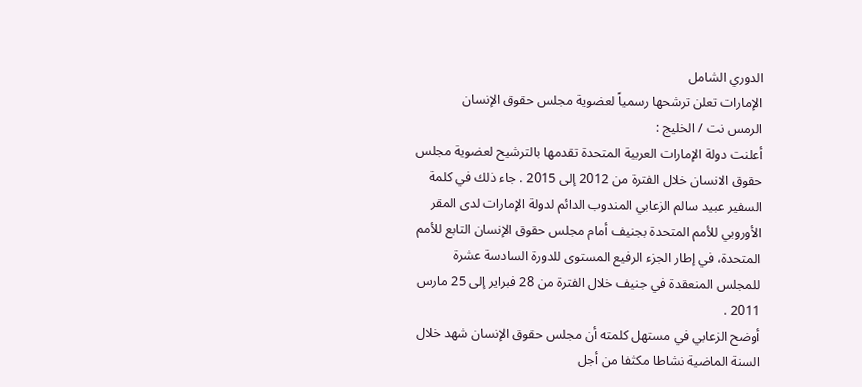الدوري الشامل
الإمارات تعلن ترشحها رسمياً لعضوية مجلس حقوق الإنسان
الرمس نت / الخليج :
أعلنت دولة الإمارات العربية المتحدة تقدمها بالترشيح لعضوية مجلس حقوق الانسان خلال الفترة من 2012 إلى 2015 . جاء ذلك في كلمة السفير عبيد سالم الزعابي المندوب الدائم لدولة الإمارات لدى المقر الأوروبي للأمم المتحدة بجنيف أمام مجلس حقوق الإنسان التابع للأمم المتحدة، في إطار الجزء الرفيع المستوى للدورة السادسة عشرة للمجلس المنعقدة في جنيف خلال الفترة من 28 فبراير إلى 25 مارس 2011 .
أوضح الزعابي في مستهل كلمته أن مجلس حقوق الإنسان شهد خلال السنة الماضية نشاطا مكثفا من أجل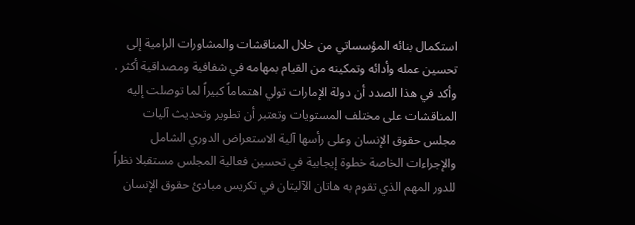استكمال بنائه المؤسساتي من خلال المناقشات والمشاورات الرامية إلى تحسين عمله وأدائه وتمكينه من القيام بمهامه في شفافية ومصداقية أكثر .
وأكد في هذا الصدد أن دولة الإمارات تولي اهتماماً كبيراً لما توصلت إليه المناقشات على مختلف المستويات وتعتبر أن تطوير وتحديث آليات مجلس حقوق الإنسان وعلى رأسها آلية الاستعراض الدوري الشامل والإجراءات الخاصة خطوة إيجابية في تحسين فعالية المجلس مستقبلا نظراً للدور المهم الذي تقوم به هاتان الآليتان في تكريس مبادئ حقوق الإنسان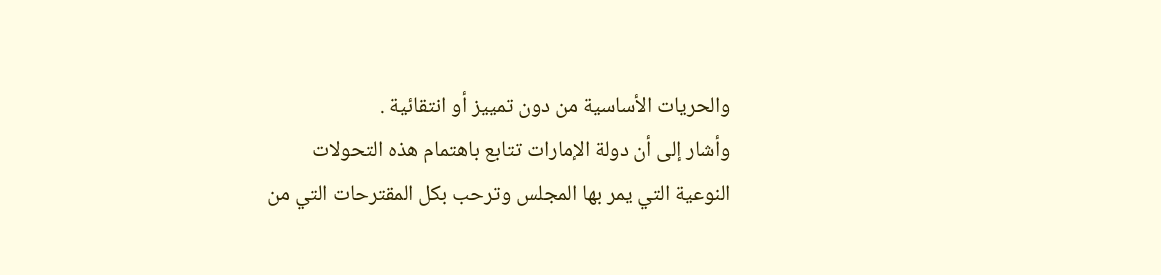والحريات الأساسية من دون تمييز أو انتقائية .
وأشار إلى أن دولة الإمارات تتابع باهتمام هذه التحولات النوعية التي يمر بها المجلس وترحب بكل المقترحات التي من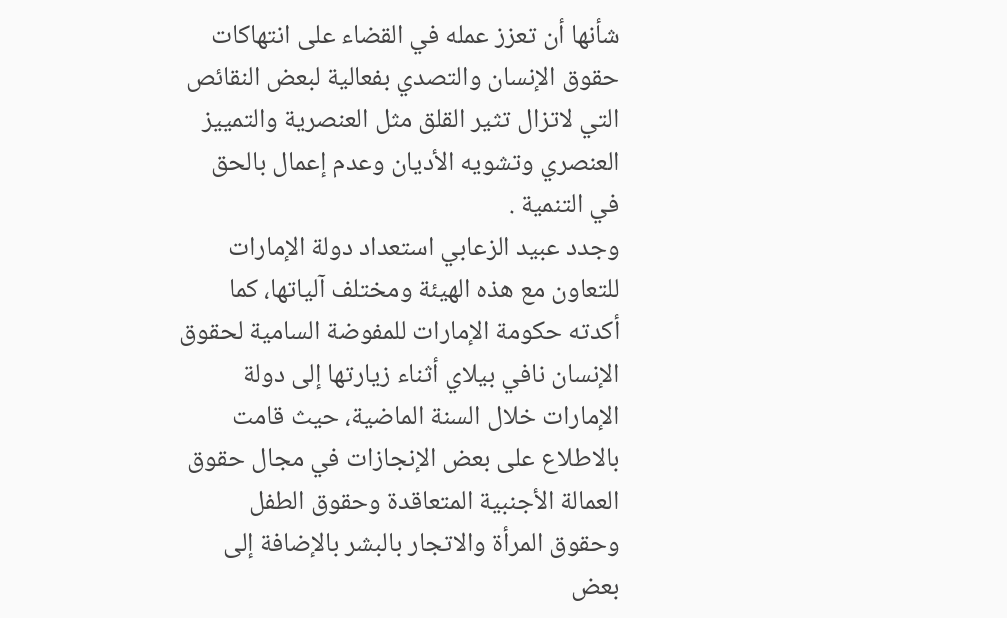شأنها أن تعزز عمله في القضاء على انتهاكات حقوق الإنسان والتصدي بفعالية لبعض النقائص التي لاتزال تثير القلق مثل العنصرية والتمييز العنصري وتشويه الأديان وعدم إعمال بالحق في التنمية .
وجدد عبيد الزعابي استعداد دولة الإمارات للتعاون مع هذه الهيئة ومختلف آلياتها، كما أكدته حكومة الإمارات للمفوضة السامية لحقوق الإنسان نافي بيلاي أثناء زيارتها إلى دولة الإمارات خلال السنة الماضية، حيث قامت بالاطلاع على بعض الإنجازات في مجال حقوق العمالة الأجنبية المتعاقدة وحقوق الطفل وحقوق المرأة والاتجار بالبشر بالإضافة إلى بعض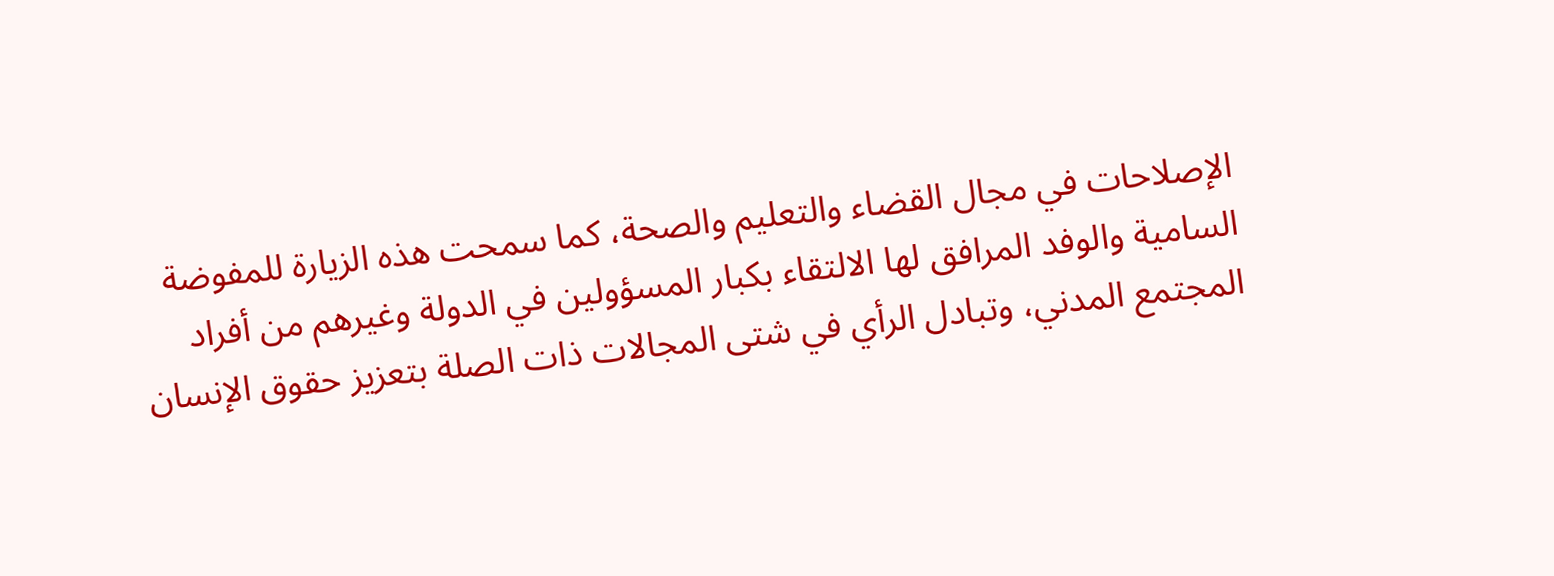الإصلاحات في مجال القضاء والتعليم والصحة، كما سمحت هذه الزيارة للمفوضة السامية والوفد المرافق لها الالتقاء بكبار المسؤولين في الدولة وغيرهم من أفراد المجتمع المدني، وتبادل الرأي في شتى المجالات ذات الصلة بتعزيز حقوق الإنسان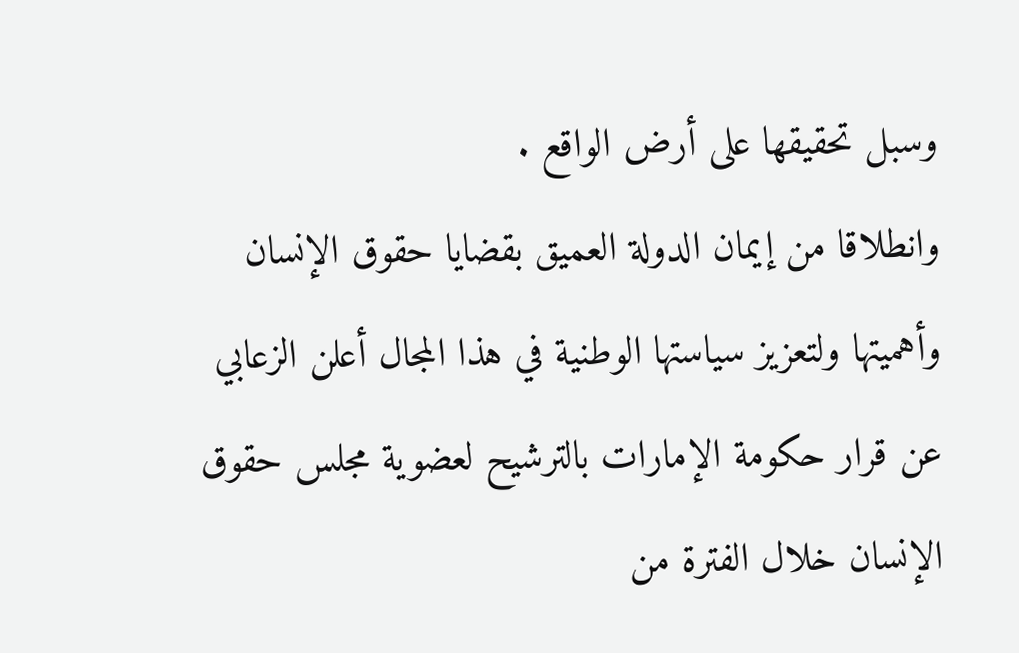وسبل تحقيقها على أرض الواقع .
وانطلاقا من إيمان الدولة العميق بقضايا حقوق الإنسان وأهميتها ولتعزيز سياستها الوطنية في هذا المجال أعلن الزعابي عن قرار حكومة الإمارات بالترشيح لعضوية مجلس حقوق الإنسان خلال الفترة من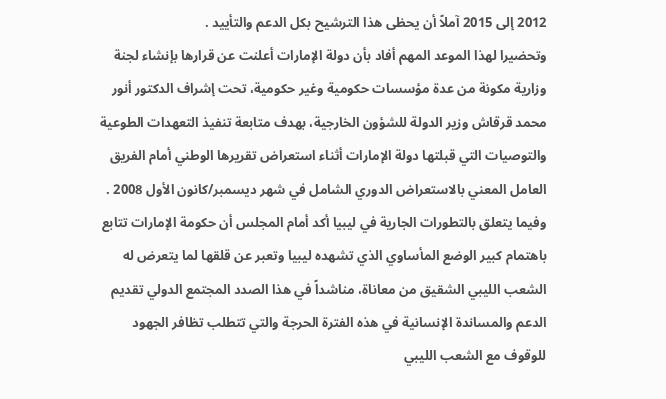2012 إلى 2015 آملاً أن يحظى هذا الترشيح بكل الدعم والتأييد .
وتحضيرا لهذا الموعد المهم أفاد بأن دولة الإمارات أعلنت عن قرارها بإنشاء لجنة وزارية مكونة من عدة مؤسسات حكومية وغير حكومية، تحت إشراف الدكتور أنور محمد قرقاش وزير الدولة للشؤون الخارجية، بهدف متابعة تنفيذ التعهدات الطوعية والتوصيات التي قبلتها دولة الإمارات أثناء استعراض تقريرها الوطني أمام الفريق العامل المعني بالاستعراض الدوري الشامل في شهر ديسمبر/كانون الأول 2008 .
وفيما يتعلق بالتطورات الجارية في ليبيا أكد أمام المجلس أن حكومة الإمارات تتابع باهتمام كبير الوضع المأساوي الذي تشهده ليبيا وتعبر عن قلقها لما يتعرض له الشعب الليبي الشقيق من معاناة، مناشداً في هذا الصدد المجتمع الدولي تقديم الدعم والمساندة الإنسانية في هذه الفترة الحرجة والتي تتطلب تظافر الجهود للوقوف مع الشعب الليبي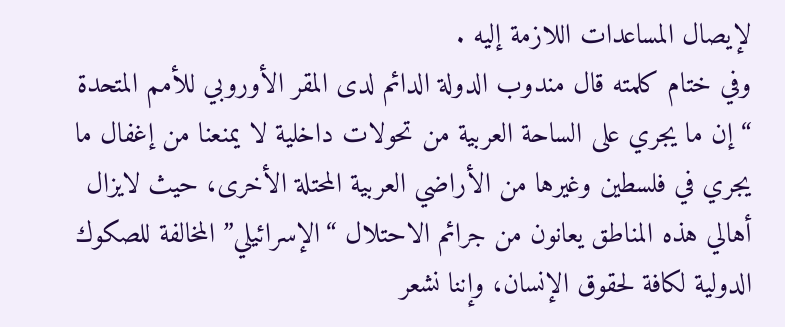لإيصال المساعدات اللازمة إليه .
وفي ختام كلمته قال مندوب الدولة الدائم لدى المقر الأوروبي للأمم المتحدة “إن ما يجري على الساحة العربية من تحولات داخلية لا يمنعنا من إغفال ما يجري في فلسطين وغيرها من الأراضي العربية المحتلة الأخرى، حيث لايزال أهالي هذه المناطق يعانون من جرائم الاحتلال “الإسرائيلي” المخالفة للصكوك الدولية لكافة لحقوق الإنسان، وإننا نشعر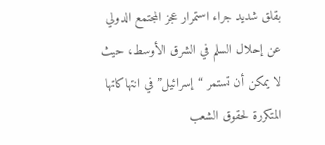بقلق شديد جراء استمرار عجز المجتمع الدولي عن إحلال السلم في الشرق الأوسط، حيث لا يمكن أن تستمر “إسرائيل” في انتهاكاتها المتكررة لحقوق الشعب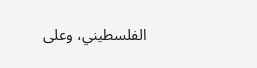الفلسطيني، وعلى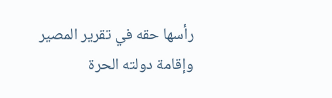رأسها حقه في تقرير المصير وإقامة دولته الحرة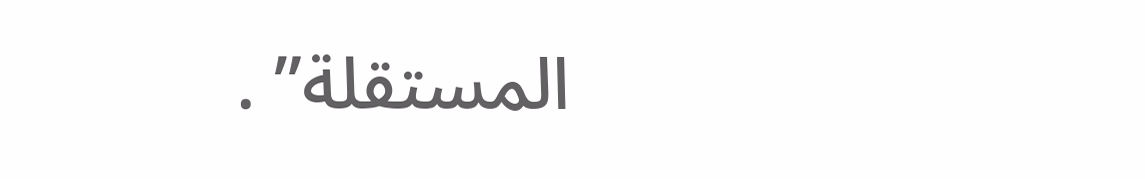المستقلة” .